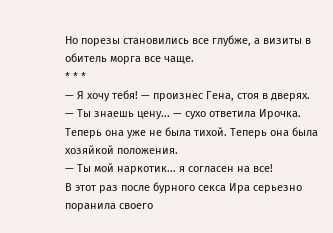Но порезы становились все глубже, а визиты в обитель морга все чаще.
* * *
— Я хочу тебя! — произнес Гена, стоя в дверях.
— Ты знаешь цену... — сухо ответила Ирочка. Теперь она уже не была тихой. Теперь она была хозяйкой положения.
— Ты мой наркотик... я согласен на все!
В этот раз после бурного секса Ира серьезно поранила своего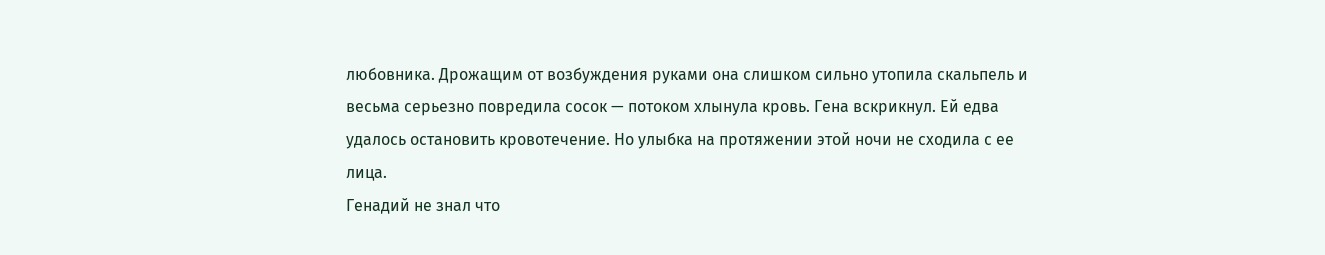любовника. Дрожащим от возбуждения руками она слишком сильно утопила скальпель и весьма серьезно повредила сосок — потоком хлынула кровь. Гена вскрикнул. Ей едва удалось остановить кровотечение. Но улыбка на протяжении этой ночи не сходила с ее лица.
Генадий не знал что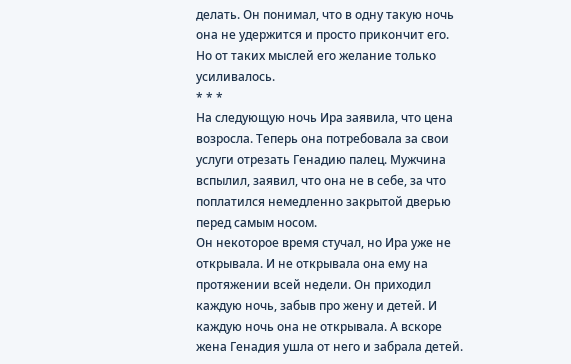делать. Он понимал, что в одну такую ночь она не удержится и просто прикончит его. Но от таких мыслей его желание только усиливалось.
* * *
На следующую ночь Ира заявила, что цена возросла. Теперь она потребовала за свои услуги отрезать Генадию палец. Мужчина вспылил, заявил, что она не в себе, за что поплатился немедленно закрытой дверью перед самым носом.
Он некоторое время стучал, но Ира уже не открывала. И не открывала она ему на протяжении всей недели. Он приходил каждую ночь, забыв про жену и детей. И каждую ночь она не открывала. А вскоре жена Генадия ушла от него и забрала детей.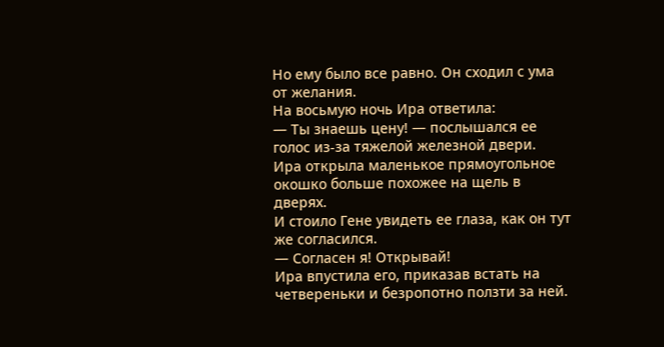Но ему было все равно. Он сходил с ума от желания.
На восьмую ночь Ира ответила:
— Ты знаешь цену! — послышался ее голос из-за тяжелой железной двери.
Ира открыла маленькое прямоугольное окошко больше похожее на щель в дверях.
И стоило Гене увидеть ее глаза, как он тут же согласился.
— Согласен я! Открывай!
Ира впустила его, приказав встать на четвереньки и безропотно ползти за ней.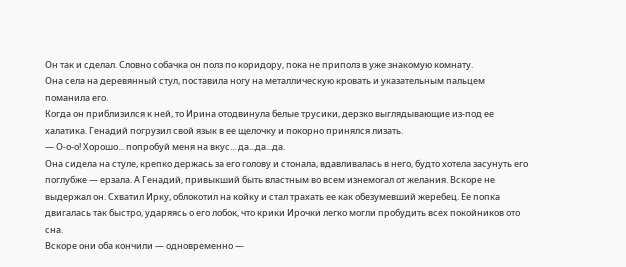Он так и сделал. Словно собачка он полз по коридору, пока не приполз в уже знакомую комнату.
Она села на деревянный стул, поставила ногу на металлическую кровать и указательным пальцем поманила его.
Когда он приблизился к ней, то Ирина отодвинула белые трусики, дерзко выглядывающие из-под ее халатика. Генадий погрузил свой язык в ее щелочку и покорно принялся лизать.
— О-о-о! Хорошо... попробуй меня на вкус... да...да...да.
Она сидела на стуле, крепко держась за его голову и стонала, вдавливалась в него, будто хотела засунуть его поглубже — ерзала. А Генадий, привыкший быть властным во всем изнемогал от желания. Вскоре не выдержал он. Схватил Ирку, облокотил на койку и стал трахать ее как обезумевший жеребец. Ее попка двигалась так быстро, ударяясь о его лобок, что крики Ирочки легко могли пробудить всех покойников ото сна.
Вскоре они оба кончили — одновременно —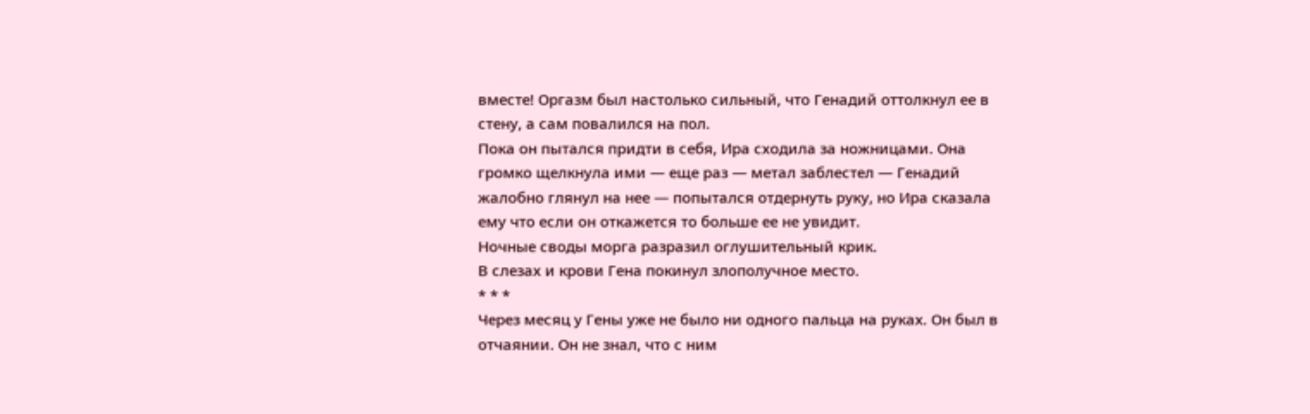вместе! Оргазм был настолько сильный, что Генадий оттолкнул ее в стену, а сам повалился на пол.
Пока он пытался придти в себя, Ира сходила за ножницами. Она громко щелкнула ими — еще раз — метал заблестел — Генадий жалобно глянул на нее — попытался отдернуть руку, но Ира сказала ему что если он откажется то больше ее не увидит.
Ночные своды морга разразил оглушительный крик.
В слезах и крови Гена покинул злополучное место.
* * *
Через месяц у Гены уже не было ни одного пальца на руках. Он был в отчаянии. Он не знал, что с ним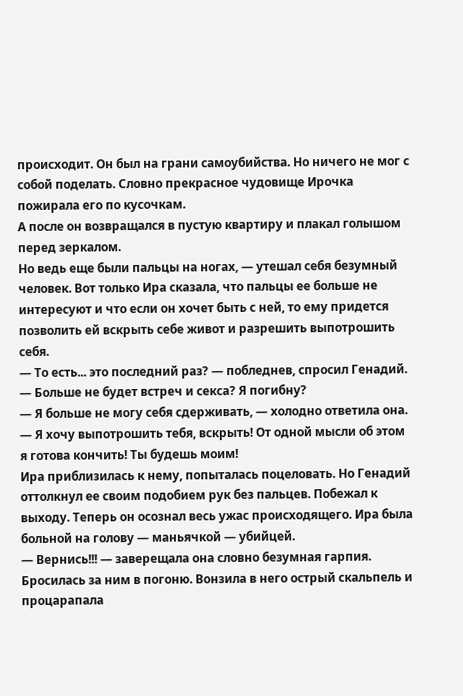происходит. Он был на грани самоубийства. Но ничего не мог с собой поделать. Словно прекрасное чудовище Ирочка пожирала его по кусочкам.
А после он возвращался в пустую квартиру и плакал голышом перед зеркалом.
Но ведь еще были пальцы на ногах, — утешал себя безумный человек. Вот только Ира сказала, что пальцы ее больше не интересуют и что если он хочет быть с ней, то ему придется позволить ей вскрыть себе живот и разрешить выпотрошить себя.
— То есть... это последний раз? — побледнев, спросил Генадий. — Больше не будет встреч и секса? Я погибну?
— Я больше не могу себя сдерживать, — холодно ответила она. — Я хочу выпотрошить тебя, вскрыть! От одной мысли об этом я готова кончить! Ты будешь моим!
Ира приблизилась к нему, попыталась поцеловать. Но Генадий оттолкнул ее своим подобием рук без пальцев. Побежал к выходу. Теперь он осознал весь ужас происходящего. Ира была больной на голову — маньячкой — убийцей.
— Вернись!!! — заверещала она словно безумная гарпия. Бросилась за ним в погоню. Вонзила в него острый скальпель и процарапала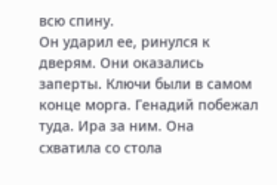всю спину.
Он ударил ее, ринулся к дверям. Они оказались заперты. Ключи были в самом конце морга. Генадий побежал туда. Ира за ним. Она схватила со стола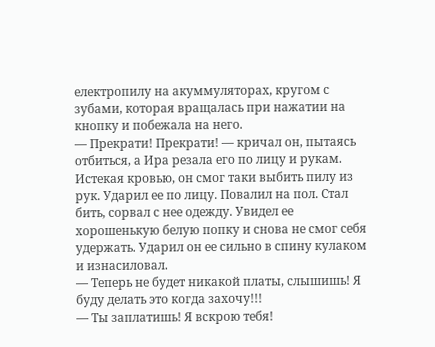електропилу на акуммуляторах, кругом с зубами, которая вращалась при нажатии на кнопку и побежала на него.
— Прекрати! Прекрати! — кричал он, пытаясь отбиться, а Ира резала его по лицу и рукам. Истекая кровью, он смог таки выбить пилу из рук. Ударил ее по лицу. Повалил на пол. Стал бить, сорвал с нее одежду. Увидел ее хорошенькую белую попку и снова не смог себя удержать. Ударил он ее сильно в спину кулаком и изнасиловал.
— Теперь не будет никакой платы, слышишь! Я буду делать это когда захочу!!!
— Ты заплатишь! Я вскрою тебя!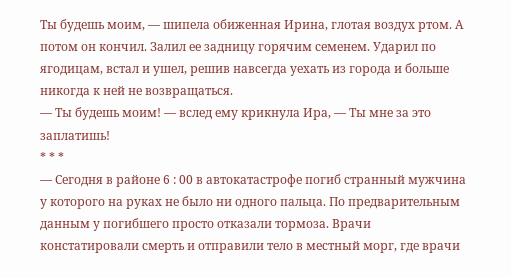Ты будешь моим, — шипела обиженная Ирина, глотая воздух ртом. А потом он кончил. Залил ее задницу горячим семенем. Ударил по ягодицам, встал и ушел, решив навсегда уехать из города и больше никогда к ней не возвращаться.
— Ты будешь моим! — вслед ему крикнула Ира, — Ты мне за это заплатишь!
* * *
— Сегодня в районе 6 : 00 в автокатастрофе погиб странный мужчина у которого на руках не было ни одного пальца. По предварительным данным у погибшего просто отказали тормоза. Врачи констатировали смерть и отправили тело в местный морг, где врачи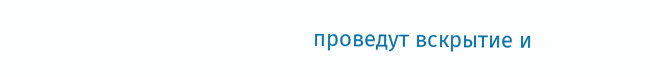проведут вскрытие и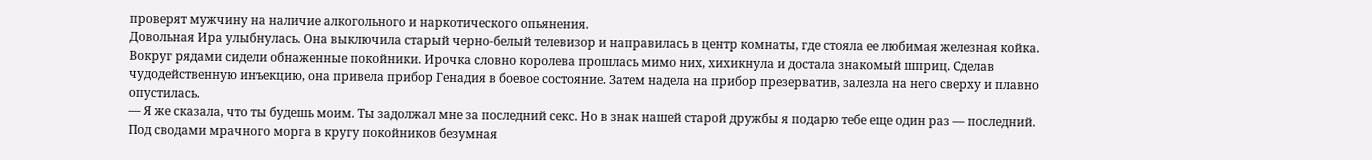проверят мужчину на наличие алкогольного и наркотического опьянения.
Довольная Ира улыбнулась. Она выключила старый черно-белый телевизор и направилась в центр комнаты, где стояла ее любимая железная койка.
Вокруг рядами сидели обнаженные покойники. Ирочка словно королева прошлась мимо них, хихикнула и достала знакомый шприц. Сделав чудодейственную инъекцию, она привела прибор Генадия в боевое состояние. Затем надела на прибор презерватив, залезла на него сверху и плавно опустилась.
— Я же сказала, что ты будешь моим. Ты задолжал мне за последний секс. Но в знак нашей старой дружбы я подарю тебе еще один раз — последний.
Под сводами мрачного морга в кругу покойников безумная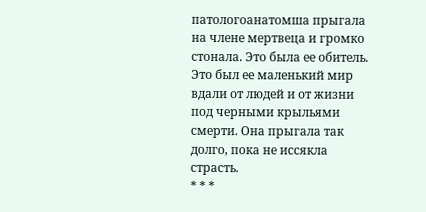патологоанатомша прыгала на члене мертвеца и громко стонала. Это была ее обитель. Это был ее маленький мир вдали от людей и от жизни под черными крыльями смерти. Она прыгала так долго, пока не иссякла страсть.
* * *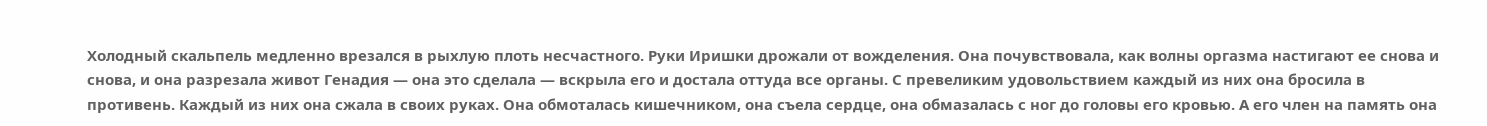Холодный скальпель медленно врезался в рыхлую плоть несчастного. Руки Иришки дрожали от вожделения. Она почувствовала, как волны оргазма настигают ее снова и снова, и она разрезала живот Генадия — она это сделала — вскрыла его и достала оттуда все органы. С превеликим удовольствием каждый из них она бросила в противень. Каждый из них она сжала в своих руках. Она обмоталась кишечником, она съела сердце, она обмазалась с ног до головы его кровью. А его член на память она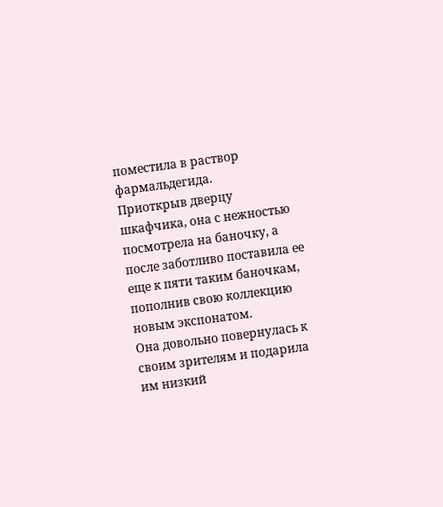поместила в раствор фармальдегида.
Приоткрыв дверцу шкафчика, она с нежностью посмотрела на баночку, а после заботливо поставила ее еще к пяти таким баночкам, пополнив свою коллекцию новым экспонатом.
Она довольно повернулась к своим зрителям и подарила им низкий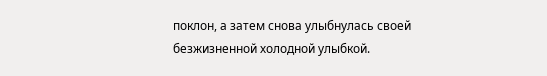поклон, а затем снова улыбнулась своей безжизненной холодной улыбкой.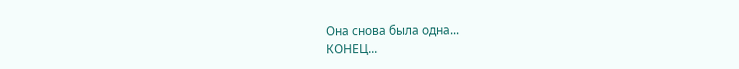Она снова была одна...
КОНЕЦ...